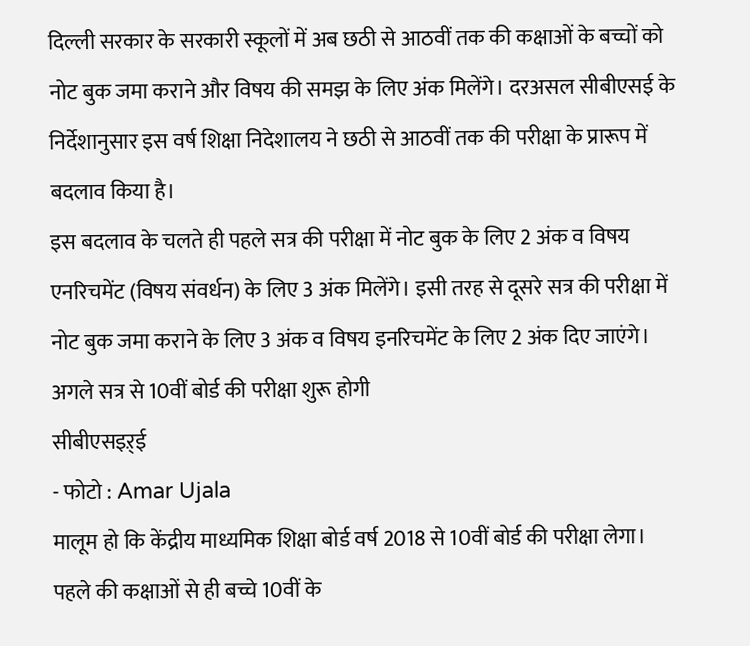दिल्ली सरकार के सरकारी स्कूलों में अब छठी से आठवीं तक की कक्षाओं के बच्चों को नोट बुक जमा कराने और विषय की समझ के लिए अंक मिलेंगे। दरअसल सीबीएसई के निर्देशानुसार इस वर्ष शिक्षा निदेशालय ने छठी से आठवीं तक की परीक्षा के प्रारूप में बदलाव किया है।
इस बदलाव के चलते ही पहले सत्र की परीक्षा में नोट बुक के लिए 2 अंक व विषय एनरिचमेंट (विषय संवर्धन) के लिए 3 अंक मिलेंगे। इसी तरह से दूसरे सत्र की परीक्षा में नोट बुक जमा कराने के लिए 3 अंक व विषय इनरिचमेंट के लिए 2 अंक दिए जाएंगे।
अगले सत्र से 10वीं बोर्ड की परीक्षा शुरू होगी
सीबीएसइऱ्ई
- फोटो : Amar Ujala
मालूम हो कि केंद्रीय माध्यमिक शिक्षा बोर्ड वर्ष 2018 से 10वीं बोर्ड की परीक्षा लेगा। पहले की कक्षाओं से ही बच्चे 10वीं के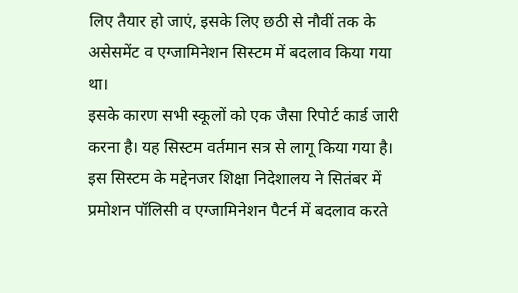लिए तैयार हो जाएं, इसके लिए छठी से नौवीं तक के असेसमेंट व एग्जामिनेशन सिस्टम में बदलाव किया गया था।
इसके कारण सभी स्कूलों को एक जैसा रिपोर्ट कार्ड जारी करना है। यह सिस्टम वर्तमान सत्र से लागू किया गया है। इस सिस्टम के मद्देनजर शिक्षा निदेशालय ने सितंबर में प्रमोशन पॉलिसी व एग्जामिनेशन पैटर्न में बदलाव करते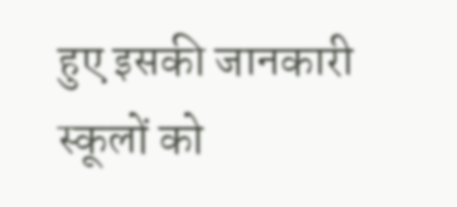हुए इसकी जानकारी स्कूलों को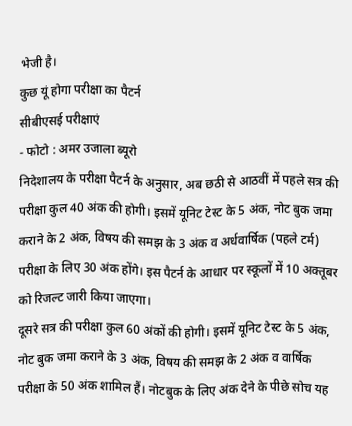भेजी है।
कुछ यूं होगा परीक्षा का पैटर्न
सीबीएसई परीक्षाएं
- फोटो : अमर उजाला ब्यूरो
निदेशालय के परीक्षा पैटर्न के अनुसार, अब छठी से आठवीं में पहले सत्र की परीक्षा कुल 40 अंक की होगी। इसमें यूनिट टेस्ट के 5 अंक, नोट बुक जमा कराने के 2 अंक, विषय की समझ के 3 अंक व अर्धवार्षिक (पहले टर्म) परीक्षा के लिए 30 अंक होंगे। इस पैटर्न के आधार पर स्कूलों में 10 अक्तूबर को रिजल्ट जारी किया जाएगा।
दूसरे सत्र की परीक्षा कुल 60 अंकों की होगी। इसमें यूनिट टेस्ट के 5 अंक, नोट बुक जमा कराने के 3 अंक, विषय की समझ के 2 अंक व वार्षिक परीक्षा के 50 अंक शामिल हैं। नोटबुक के लिए अंक देने के पीछे सोच यह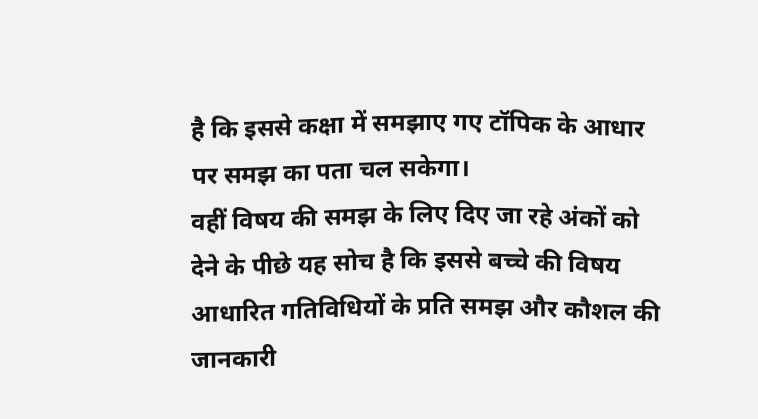है कि इससे कक्षा में समझाए गए टॉपिक के आधार पर समझ का पता चल सकेगा।
वहीं विषय की समझ के लिए दिए जा रहे अंकों को देने के पीछे यह सोच है कि इससे बच्चे की विषय आधारित गतिविधियों के प्रति समझ और कौशल की जानकारी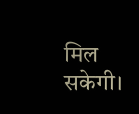मिल सकेगी।